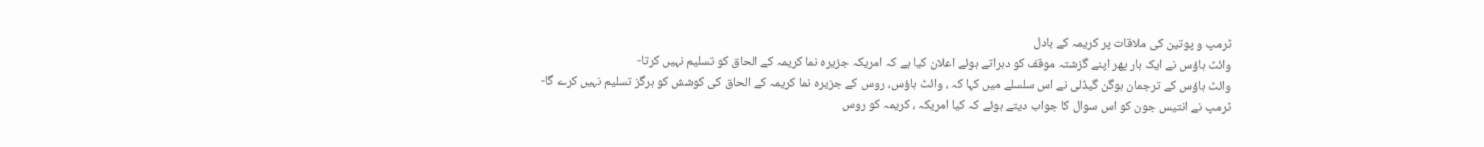ٹرمپ و پوتین کی ملاقات پر کریمہ کے بادل
وائٹ ہاؤس نے ایک بار پھر اپنے گزشتہ موقف کو دہراتے ہوئے اعلان کیا ہے کہ امریکہ جزیرہ نما کریمہ کے الحاق کو تسلیم نہیں کرتا-
وائٹ ہاؤس کے ترجمان ہوگن گیڈلی نے اس سلسلے میں کہا کہ ، وائٹ ہاؤس، روس کے جزیرہ نما کریمہ کے الحاق کی کوشش کو ہرگز تسلیم نہیں کرے گا-
ٹرمپ نے انتیس جون کو اس سوال کا جواب دیتے ہوئے کہ کیا امریکہ ، کریمہ کو روس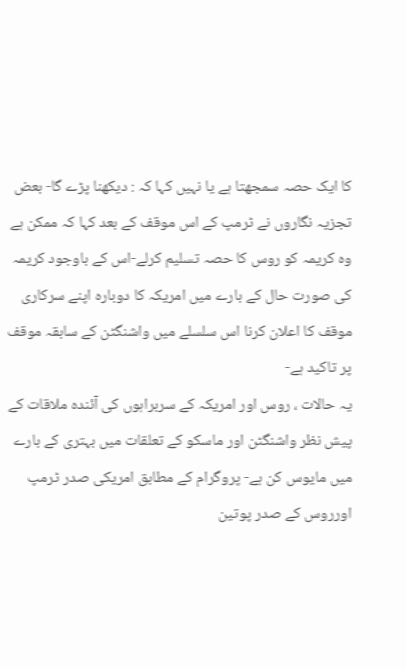کا ایک حصہ سمجھتا ہے یا نہیں کہا کہ : دیکھنا پڑے گا- بعض تجزیہ نگاروں نے ٹرمپ کے اس موقف کے بعد کہا کہ ممکن ہے وہ کریمہ کو روس کا حصہ تسلیم کرلے-اس کے باوجود کریمہ کی صورت حال کے بارے میں امریکہ کا دوبارہ اپنے سرکاری موقف کا اعلان کرنا اس سلسلے میں واشنگٹن کے سابقہ موقف پر تاکید ہے-
یہ حالات ، روس اور امریکہ کے سربراہوں کی آئندہ ملاقات کے پیش نظر واشنگٹن اور ماسکو کے تعلقات میں بہتری کے بارے میں مایوس کن ہے- پروگرام کے مطابق امریکی صدر ٹرمپ اورروس کے صدر پوتین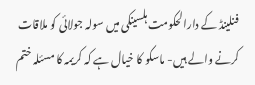فنلینڈ کے دارالحکومت ہلسینکی میں سولہ جولائی کو ملاقات کرنے والے ہیں- ماسکو کا خیال ہے کہ کریمہ کا مسئلہ ختم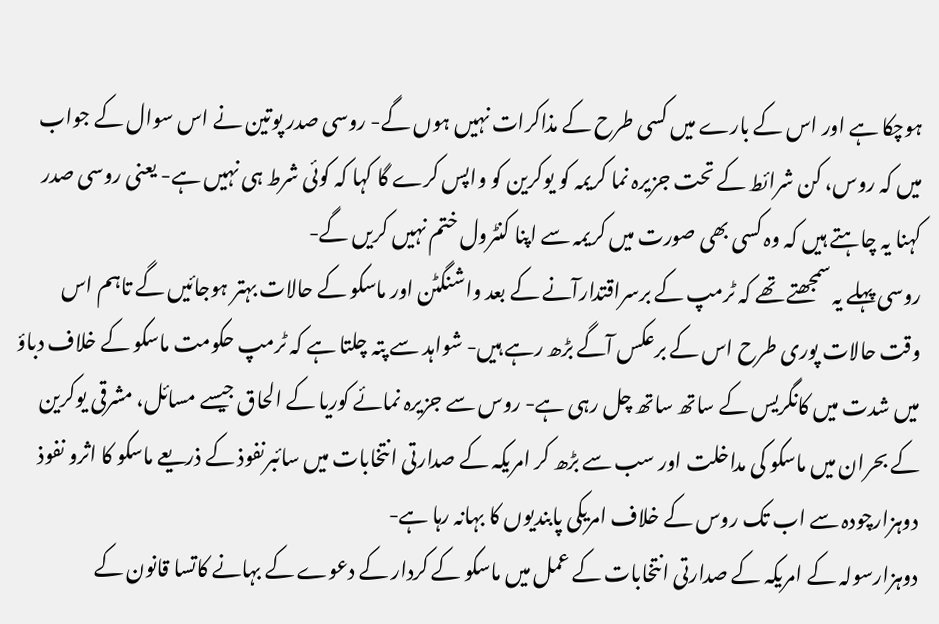ہوچکا ہے اور اس کے بارے میں کسی طرح کے مذاکرات نہیں ہوں گے- روسی صدر پوتین نے اس سوال کے جواب میں کہ روس، کن شرائط کے تحت جزیرہ نما کریمہ کو یوکرین کو واپس کرے گا کہا کہ کوئی شرط ہی نہیں ہے- یعنی روسی صدر کہنا یہ چاہتے ہیں کہ وہ کسی بھی صورت میں کریمہ سے اپنا کنٹرول ختم نہیں کریں گے-
روسی پہلے یہ سمجھتے تھے کہ ٹرمپ کے برسراقتدارآنے کے بعد واشنگٹن اور ماسکو کے حالات بہتر ہوجائیں گے تاہم اس وقت حالات پوری طرح اس کے برعکس آگے بڑھ رہے ہیں- شواہد سے پتہ چلتا ہے کہ ٹرمپ حکومت ماسکو کے خلاف دباؤ میں شدت میں کانگریس کے ساتھ ساتھ چل رہی ہے- روس سے جزیرہ نمائے کوریا کے الحاق جیسے مسائل، مشرقی یوکرین کے بحران میں ماسکو کی مداخلت اور سب سے بڑھ کر امریکہ کے صدارتی انتخابات میں سائبرنفوذ کے ذریعے ماسکو کا اثرو نفوذ دوہزارچودہ سے اب تک روس کے خلاف امریکی پابندیوں کا بہانہ رہا ہے-
دوہزارسولہ کے امریکہ کے صدارتی انتخابات کے عمل میں ماسکو کے کردار کے دعوے کے بہانے کاتسا قانون کے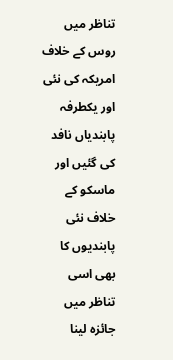تناظر میں روس کے خلاف امریکہ کی نئی اور یکطرفہ پابندیاں نافد کی گئیں اور ماسکو کے خلاف نئی پابندیوں کا بھی اسی تناظر میں جائزہ لینا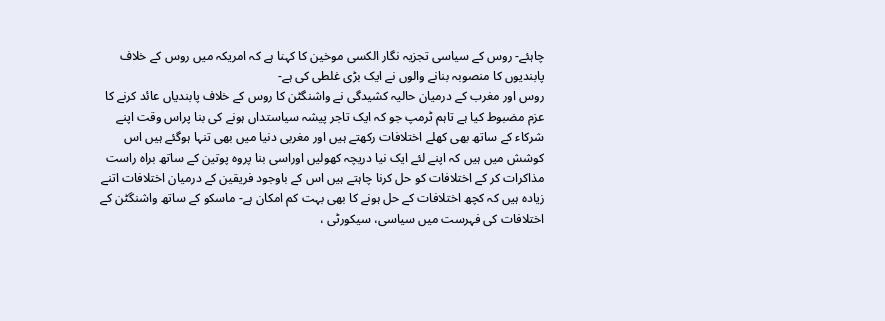چاہئے- روس کے سیاسی تجزیہ نگار الکسی موخین کا کہنا ہے کہ امریکہ میں روس کے خلاف پابندیوں کا منصوبہ بنانے والوں نے ایک بڑی غلطی کی ہے-
روس اور مغرب کے درمیان حالیہ کشیدگی نے واشنگٹن کا روس کے خلاف پابندیاں عائد کرنے کا عزم مضبوط کیا ہے تاہم ٹرمپ جو کہ ایک تاجر پیشہ سیاستداں ہونے کی بنا پراس وقت اپنے شرکاء کے ساتھ بھی کھلے اختلافات رکھتے ہیں اور مغربی دنیا میں بھی تنہا ہوگئے ہیں اس کوشش میں ہیں کہ اپنے لئے ایک نیا دریچہ کھولیں اوراسی بنا پروہ پوتین کے ساتھ براہ راست مذاکرات کر کے اختلافات کو حل کرنا چاہتے ہیں اس کے باوجود فریقین کے درمیان اختلافات اتنے زیادہ ہیں کہ کچھ اختلافات کے حل ہونے کا بھی بہت کم امکان ہے- ماسکو کے ساتھ واشنگٹن کے اختلافات کی فہرست میں سیاسی، سیکورٹی ،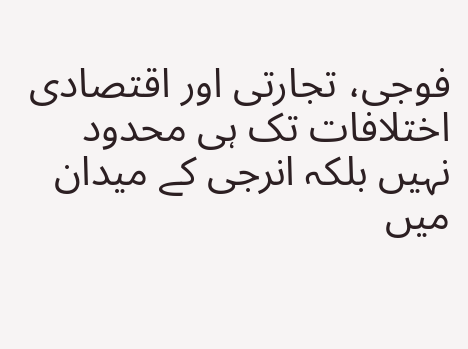فوجی، تجارتی اور اقتصادی اختلافات تک ہی محدود نہیں بلکہ انرجی کے میدان میں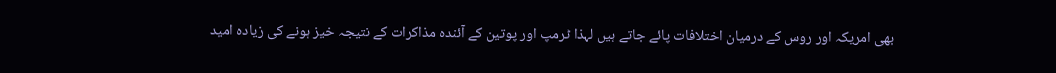بھی امریکہ اور روس کے درمیان اختلافات پائے جاتے ہیں لہذا ٹرمپ اور پوتین کے آئندہ مذاکرات کے نتیجہ خیز ہونے کی زیادہ امید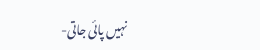نہیں پائی جاتی-